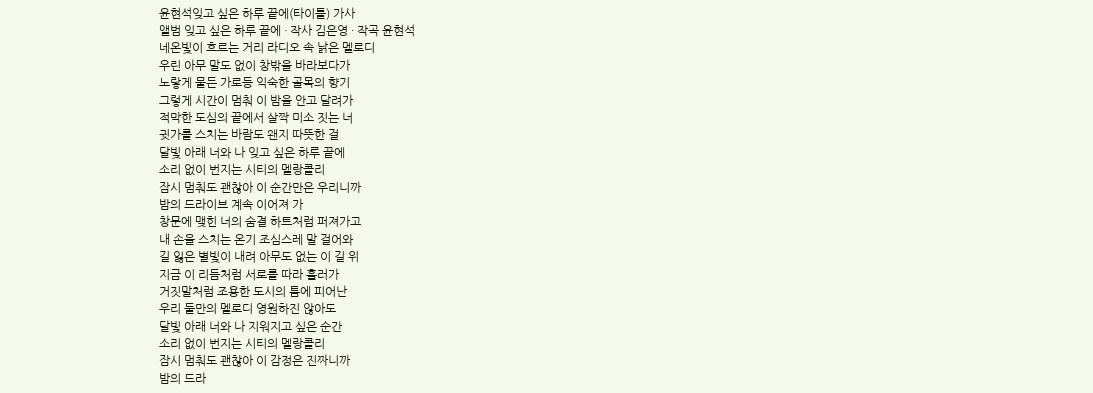윤현석잊고 싶은 하루 끝에(타이틀) 가사
앨범 잊고 싶은 하루 끝에 · 작사 김은영 · 작곡 윤현석
네온빛이 흐르는 거리 라디오 속 낡은 멜로디
우린 아무 말도 없이 창밖을 바라보다가
노랗게 물든 가로등 익숙한 골목의 향기
그렇게 시간이 멈춰 이 밤을 안고 달려가
적막한 도심의 끝에서 살짝 미소 짓는 너
귓가를 스치는 바람도 왠지 따뜻한 걸
달빛 아래 너와 나 잊고 싶은 하루 끝에
소리 없이 번지는 시티의 멜랑콜리
잠시 멈춰도 괜찮아 이 순간만은 우리니까
밤의 드라이브 계속 이어져 가
창문에 맺힌 너의 숨결 하트처럼 퍼져가고
내 손을 스치는 온기 조심스레 말 걸어와
길 잃은 별빛이 내려 아무도 없는 이 길 위
지금 이 리듬처럼 서로를 따라 흘러가
거짓말처럼 조용한 도시의 틈에 피어난
우리 둘만의 멜로디 영원하진 않아도
달빛 아래 너와 나 지워지고 싶은 순간
소리 없이 번지는 시티의 멜랑콜리
잠시 멈춰도 괜찮아 이 감정은 진짜니까
밤의 드라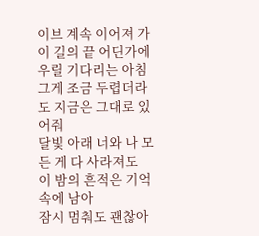이브 계속 이어져 가
이 길의 끝 어딘가에 우릴 기다리는 아침
그게 조금 두렵더라도 지금은 그대로 있어줘
달빛 아래 너와 나 모든 게 다 사라져도
이 밤의 흔적은 기억 속에 남아
잠시 멈춰도 괜찮아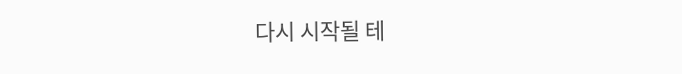다시 시작될 테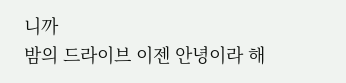니까
밤의 드라이브 이젠 안녕이라 해